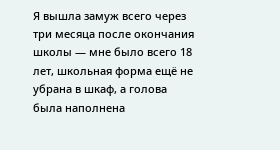Я вышла замуж всего через три месяца после окончания школы — мне было всего 18 лет, школьная форма ещё не убрана в шкаф, а голова была наполнена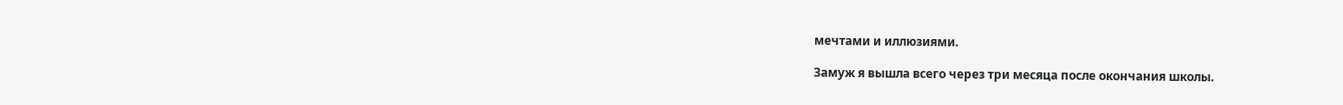мечтами и иллюзиями.

Замуж я вышла всего через три месяца после окончания школы.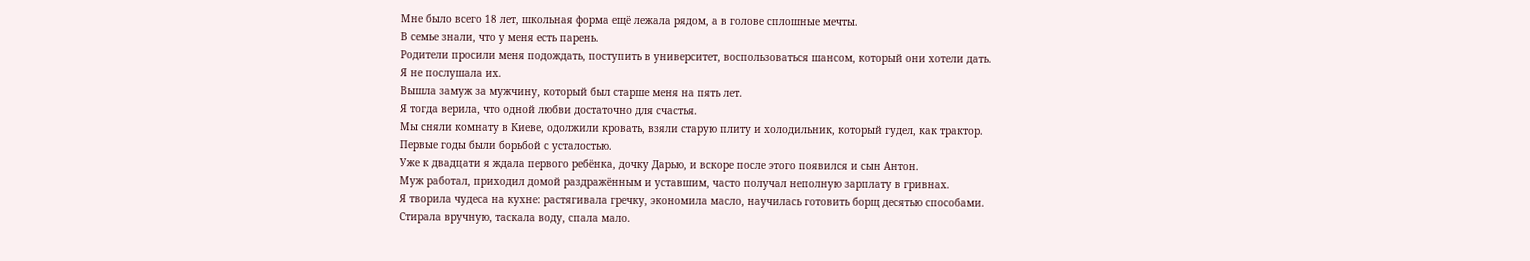Мне было всего 18 лет, школьная форма ещё лежала рядом, а в голове сплошные мечты.
В семье знали, что у меня есть парень.
Родители просили меня подождать, поступить в университет, воспользоваться шансом, который они хотели дать.
Я не послушала их.
Вышла замуж за мужчину, который был старше меня на пять лет.
Я тогда верила, что одной любви достаточно для счастья.
Мы сняли комнату в Киеве, одолжили кровать, взяли старую плиту и холодильник, который гудел, как трактор.
Первые годы были борьбой с усталостью.
Уже к двадцати я ждала первого ребёнка, дочку Дарью, и вскоре после этого появился и сын Антон.
Муж работал, приходил домой раздражённым и уставшим, часто получал неполную зарплату в гривнах.
Я творила чудеса на кухне: растягивала гречку, экономила масло, научилась готовить борщ десятью способами.
Стирала вручную, таскала воду, спала мало.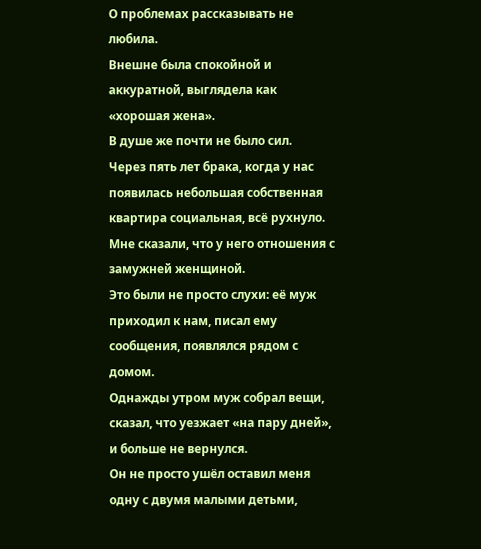О проблемах рассказывать не любила.
Внешне была спокойной и аккуратной, выглядела как «хорошая жена».
В душе же почти не было сил.
Через пять лет брака, когда у нас появилась небольшая собственная квартира социальная, всё рухнуло.
Мне сказали, что у него отношения с замужней женщиной.
Это были не просто слухи: её муж приходил к нам, писал ему сообщения, появлялся рядом с домом.
Однажды утром муж собрал вещи, сказал, что уезжает «на пару дней», и больше не вернулся.
Он не просто ушёл оставил меня одну с двумя малыми детьми,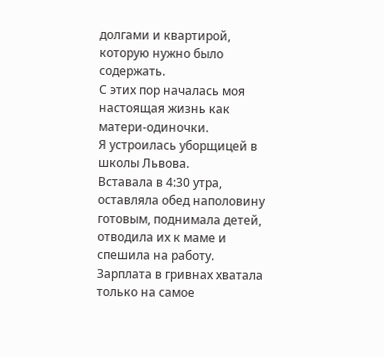долгами и квартирой, которую нужно было содержать.
С этих пор началась моя настоящая жизнь как матери-одиночки.
Я устроилась уборщицей в школы Львова.
Вставала в 4:30 утра, оставляла обед наполовину готовым, поднимала детей, отводила их к маме и спешила на работу.
Зарплата в гривнах хватала только на самое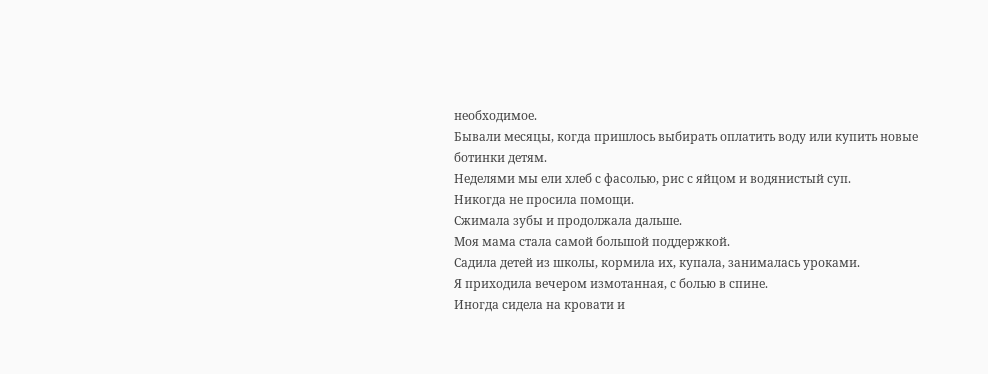необходимое.
Бывали месяцы, когда пришлось выбирать оплатить воду или купить новые ботинки детям.
Неделями мы ели хлеб с фасолью, рис с яйцом и водянистый суп.
Никогда не просила помощи.
Сжимала зубы и продолжала дальше.
Моя мама стала самой большой поддержкой.
Садила детей из школы, кормила их, купала, занималась уроками.
Я приходила вечером измотанная, с болью в спине.
Иногда сидела на кровати и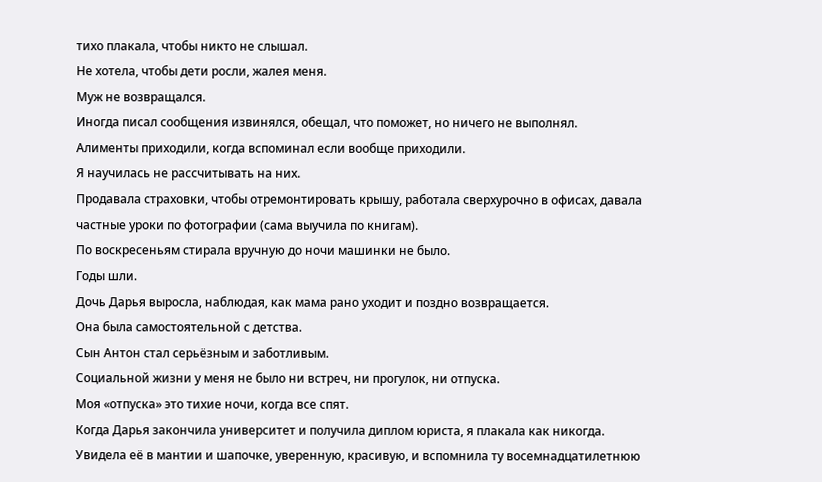тихо плакала, чтобы никто не слышал.
Не хотела, чтобы дети росли, жалея меня.
Муж не возвращался.
Иногда писал сообщения извинялся, обещал, что поможет, но ничего не выполнял.
Алименты приходили, когда вспоминал если вообще приходили.
Я научилась не рассчитывать на них.
Продавала страховки, чтобы отремонтировать крышу, работала сверхурочно в офисах, давала частные уроки по фотографии (сама выучила по книгам).
По воскресеньям стирала вручную до ночи машинки не было.
Годы шли.
Дочь Дарья выросла, наблюдая, как мама рано уходит и поздно возвращается.
Она была самостоятельной с детства.
Сын Антон стал серьёзным и заботливым.
Социальной жизни у меня не было ни встреч, ни прогулок, ни отпуска.
Моя «отпуска» это тихие ночи, когда все спят.
Когда Дарья закончила университет и получила диплом юриста, я плакала как никогда.
Увидела её в мантии и шапочке, уверенную, красивую, и вспомнила ту восемнадцатилетнюю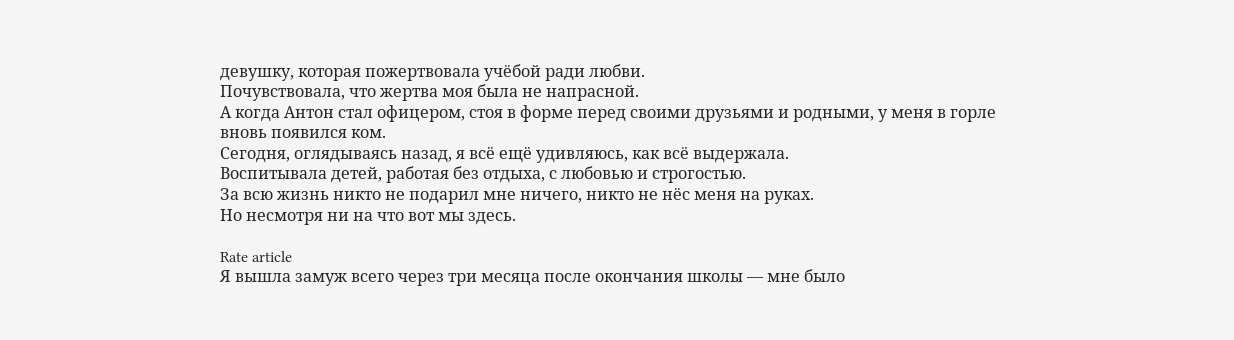девушку, которая пожертвовала учёбой ради любви.
Почувствовала, что жертва моя была не напрасной.
А когда Антон стал офицером, стоя в форме перед своими друзьями и родными, у меня в горле вновь появился ком.
Сегодня, оглядываясь назад, я всё ещё удивляюсь, как всё выдержала.
Воспитывала детей, работая без отдыха, с любовью и строгостью.
За всю жизнь никто не подарил мне ничего, никто не нёс меня на руках.
Но несмотря ни на что вот мы здесь.

Rate article
Я вышла замуж всего через три месяца после окончания школы — мне было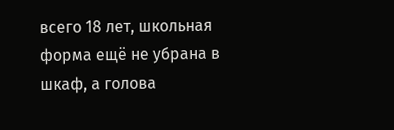всего 18 лет, школьная форма ещё не убрана в шкаф, а голова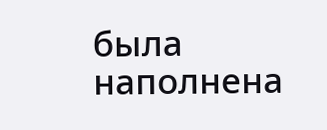была наполнена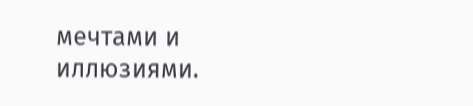мечтами и иллюзиями.